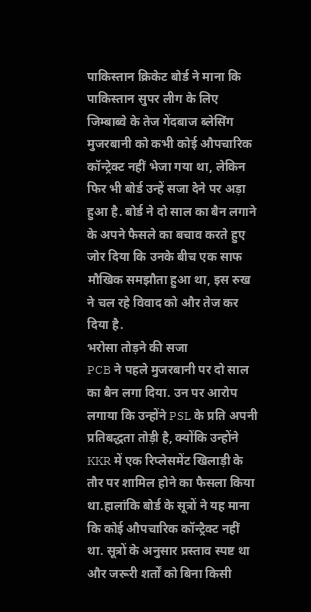पाकिस्तान क्रिकेट बोर्ड ने माना कि पाकिस्तान सुपर लीग के लिए जिम्बाब्वे के तेज गेंदबाज ब्लेसिंग मुजरबानी को कभी कोई औपचारिक कॉन्ट्रेक्ट नहीं भेजा गया था, लेकिन फिर भी बोर्ड उन्हें सजा देने पर अड़ा हुआ है. बोर्ड ने दो साल का बैन लगाने के अपने फैसले का बचाव करते हुए जोर दिया कि उनके बीच एक साफ मौखिक समझौता हुआ था, इस रुख ने चल रहे विवाद को और तेज कर दिया है.
भरोसा तोड़ने की सजा
PCB ने पहले मुजरबानी पर दो साल का बैन लगा दिया. उन पर आरोप लगाया कि उन्होंने PSL के प्रति अपनी प्रतिबद्धता तोड़ी है, क्योंकि उन्होंने KKR में एक रिप्लेसमेंट खिलाड़ी के तौर पर शामिल होने का फैसला किया था.हालांकि बोर्ड के सूत्रों ने यह माना कि कोई औपचारिक कॉन्ट्रैक्ट नहीं था. सूत्रों के अनुसार प्रस्ताव स्पष्ट था और जरूरी शर्तों को बिना किसी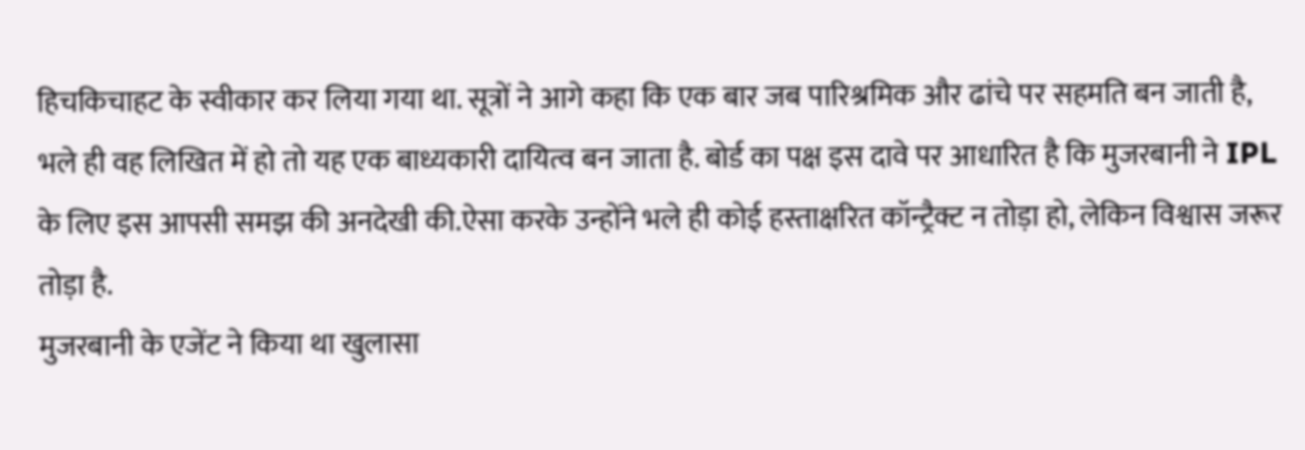हिचकिचाहट के स्वीकार कर लिया गया था. सूत्रों ने आगे कहा कि एक बार जब पारिश्रमिक और ढांचे पर सहमति बन जाती है, भले ही वह लिखित में हो तो यह एक बाध्यकारी दायित्व बन जाता है. बोर्ड का पक्ष इस दावे पर आधारित है कि मुजरबानी ने IPL के लिए इस आपसी समझ की अनदेखी की.ऐसा करके उन्होंने भले ही कोई हस्ताक्षरित कॉन्ट्रैक्ट न तोड़ा हो, लेकिन विश्वास जरूर तोड़ा है.
मुजरबानी के एजेंट ने किया था खुलासा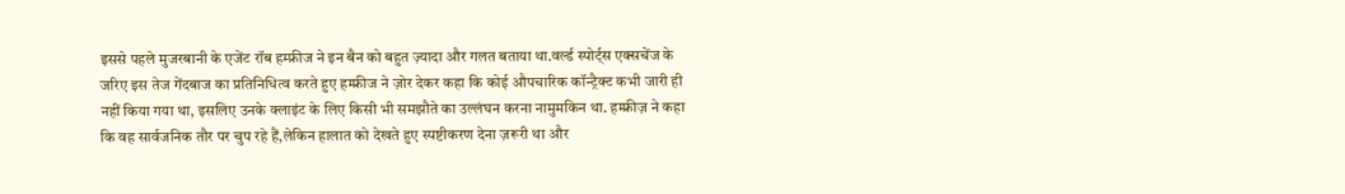इससे पहले मुजरबानी के एजेंट रॉब हम्फ्रीज ने इन बैन को बहुत ज़्यादा और गलत बताया था.वर्ल्ड स्पोर्ट्स एक्सचेंज के जरिए इस तेज गेंदबाज का प्रतिनिधित्व करते हुए हम्फ्रीज ने ज़ोर देकर कहा कि कोई औपचारिक कॉन्ट्रैक्ट कभी जारी ही नहीं किया गया था, इसलिए उनके क्लाइंट के लिए किसी भी समझौते का उल्लंघन करना नामुमकिन था. हम्फ्रीज़ ने कहा कि वह सार्वजनिक तौर पर चुप रहे हैं,लेकिन हालात को देखते हुए स्पष्टीकरण देना ज़रूरी था और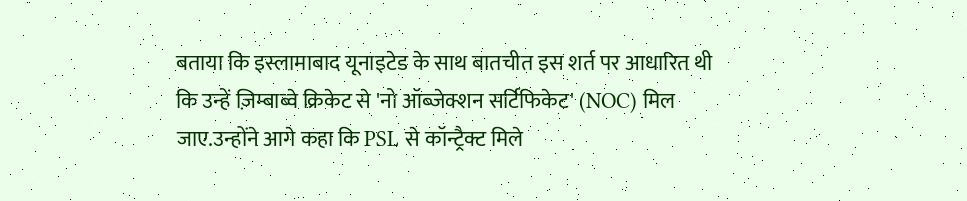बताया कि इस्लामाबाद यूनाइटेड के साथ बातचीत इस शर्त पर आधारित थी कि उन्हें ज़िम्बाब्वे क्रिकेट से 'नो ऑब्जेक्शन सर्टिफिकेट' (NOC) मिल जाए.उन्होंने आगे कहा कि PSL से कॉन्ट्रैक्ट मिले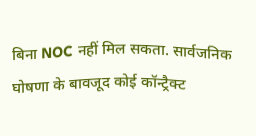बिना NOC नहीं मिल सकता. सार्वजनिक घोषणा के बावजूद कोई कॉन्ट्रैक्ट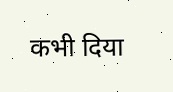कभी दिया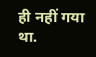ही नहीं गया था.